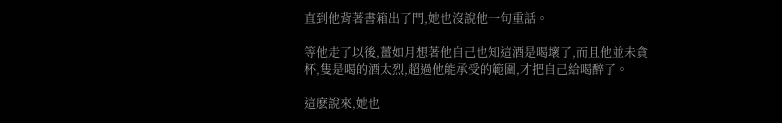直到他背著書箱出了門,她也沒說他一句重話。

等他走了以後,薑如月想著他自己也知這酒是喝壞了,而且他並未貪杯,隻是喝的酒太烈,超過他能承受的範圍,才把自己給喝醉了。

這麽說來,她也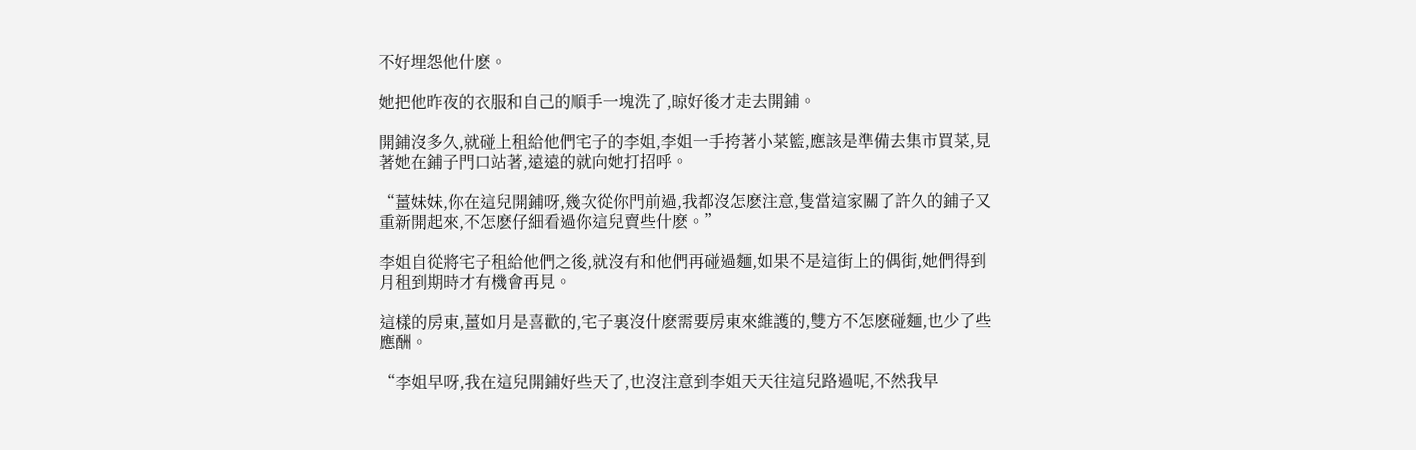不好埋怨他什麽。

她把他昨夜的衣服和自己的順手一塊洗了,晾好後才走去開鋪。

開鋪沒多久,就碰上租給他們宅子的李姐,李姐一手挎著小菜籃,應該是準備去集市買菜,見著她在鋪子門口站著,遠遠的就向她打招呼。

“薑妹妹,你在這兒開鋪呀,幾次從你門前過,我都沒怎麽注意,隻當這家關了許久的鋪子又重新開起來,不怎麽仔細看過你這兒賣些什麽。”

李姐自從將宅子租給他們之後,就沒有和他們再碰過麵,如果不是這街上的偶街,她們得到月租到期時才有機會再見。

這樣的房東,薑如月是喜歡的,宅子裏沒什麽需要房東來維護的,雙方不怎麽碰麵,也少了些應酬。

“李姐早呀,我在這兒開鋪好些天了,也沒注意到李姐天天往這兒路過呢,不然我早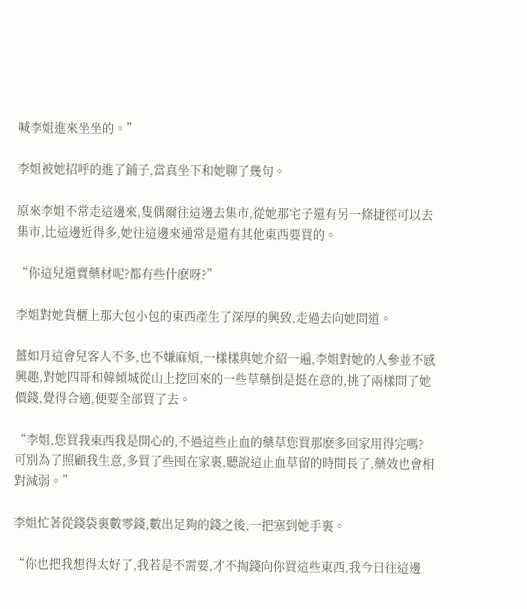喊李姐進來坐坐的。”

李姐被她招呼的進了鋪子,當真坐下和她聊了幾句。

原來李姐不常走這邊來,隻偶爾往這邊去集市,從她那宅子還有另一條捷徑可以去集市,比這邊近得多,她往這邊來通常是還有其他東西要買的。

“你這兒還賣藥材呢?都有些什麽呀?”

李姐對她貨櫃上那大包小包的東西產生了深厚的興致,走過去向她問道。

薑如月這會兒客人不多,也不嫌麻煩,一樣樣與她介紹一遍,李姐對她的人參並不感興趣,對她四哥和韓傾城從山上挖回來的一些草藥倒是挺在意的,挑了兩樣問了她價錢,覺得合適,便要全部買了去。

“李姐,您買我東西我是開心的,不過這些止血的藥草您買那麽多回家用得完嗎?可別為了照顧我生意,多買了些囤在家裏,聽說這止血草留的時間長了,藥效也會相對減弱。”

李姐忙著從錢袋裏數零錢,數出足夠的錢之後,一把塞到她手裏。

“你也把我想得太好了,我若是不需要,才不掏錢向你買這些東西,我今日往這邊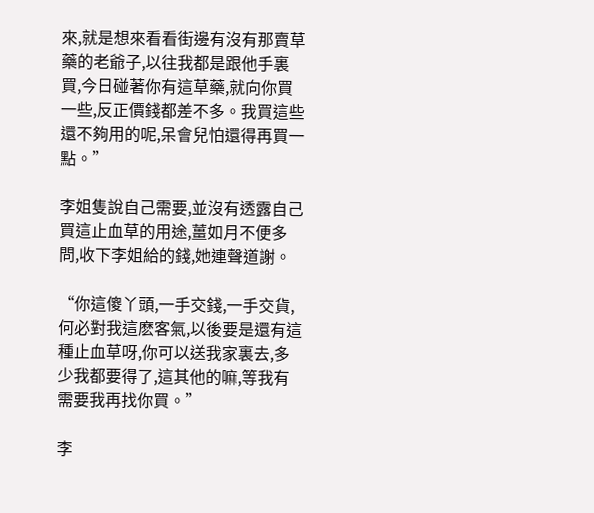來,就是想來看看街邊有沒有那賣草藥的老爺子,以往我都是跟他手裏買,今日碰著你有這草藥,就向你買一些,反正價錢都差不多。我買這些還不夠用的呢,呆會兒怕還得再買一點。”

李姐隻說自己需要,並沒有透露自己買這止血草的用途,薑如月不便多問,收下李姐給的錢,她連聲道謝。

“你這傻丫頭,一手交錢,一手交貨,何必對我這麽客氣,以後要是還有這種止血草呀,你可以送我家裏去,多少我都要得了,這其他的嘛,等我有需要我再找你買。”

李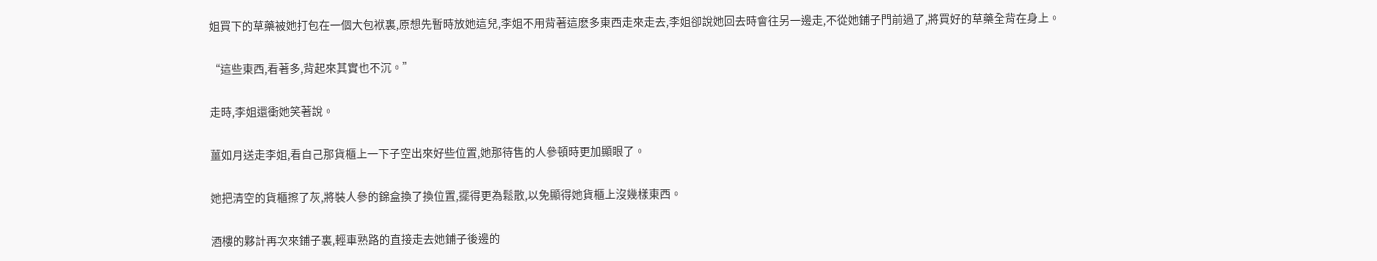姐買下的草藥被她打包在一個大包袱裏,原想先暫時放她這兒,李姐不用背著這麽多東西走來走去,李姐卻說她回去時會往另一邊走,不從她鋪子門前過了,將買好的草藥全背在身上。

“這些東西,看著多,背起來其實也不沉。”

走時,李姐還衝她笑著說。

薑如月送走李姐,看自己那貨櫃上一下子空出來好些位置,她那待售的人參頓時更加顯眼了。

她把清空的貨櫃擦了灰,將裝人參的錦盒換了換位置,擺得更為鬆散,以免顯得她貨櫃上沒幾樣東西。

酒樓的夥計再次來鋪子裏,輕車熟路的直接走去她鋪子後邊的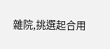雜院,挑選起合用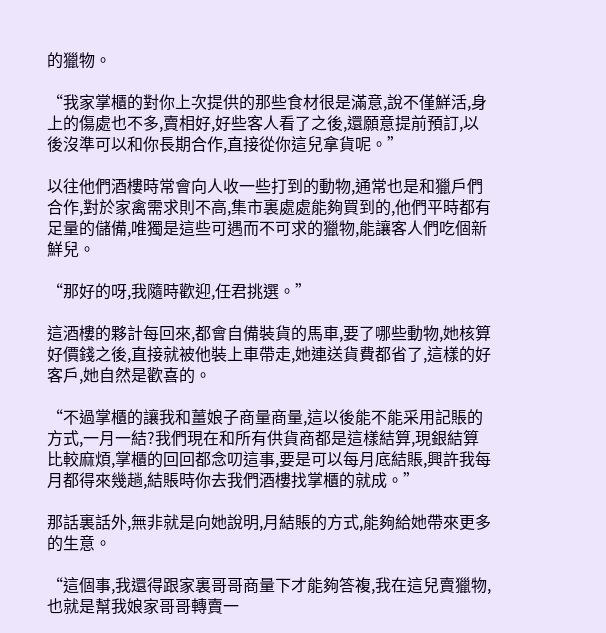的獵物。

“我家掌櫃的對你上次提供的那些食材很是滿意,說不僅鮮活,身上的傷處也不多,賣相好,好些客人看了之後,還願意提前預訂,以後沒準可以和你長期合作,直接從你這兒拿貨呢。”

以往他們酒樓時常會向人收一些打到的動物,通常也是和獵戶們合作,對於家禽需求則不高,集市裏處處能夠買到的,他們平時都有足量的儲備,唯獨是這些可遇而不可求的獵物,能讓客人們吃個新鮮兒。

“那好的呀,我隨時歡迎,任君挑選。”

這酒樓的夥計每回來,都會自備裝貨的馬車,要了哪些動物,她核算好價錢之後,直接就被他裝上車帶走,她連送貨費都省了,這樣的好客戶,她自然是歡喜的。

“不過掌櫃的讓我和薑娘子商量商量,這以後能不能采用記賬的方式,一月一結?我們現在和所有供貨商都是這樣結算,現銀結算比較麻煩,掌櫃的回回都念叨這事,要是可以每月底結賬,興許我每月都得來幾趟,結賬時你去我們酒樓找掌櫃的就成。”

那話裏話外,無非就是向她說明,月結賬的方式,能夠給她帶來更多的生意。

“這個事,我還得跟家裏哥哥商量下才能夠答複,我在這兒賣獵物,也就是幫我娘家哥哥轉賣一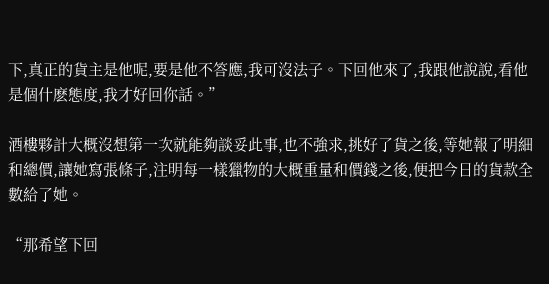下,真正的貨主是他呢,要是他不答應,我可沒法子。下回他來了,我跟他說說,看他是個什麽態度,我才好回你話。”

酒樓夥計大概沒想第一次就能夠談妥此事,也不強求,挑好了貨之後,等她報了明細和總價,讓她寫張條子,注明每一樣獵物的大概重量和價錢之後,便把今日的貨款全數給了她。

“那希望下回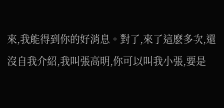來,我能得到你的好消息。對了,來了這麽多次,還沒自我介紹,我叫張高明,你可以叫我小張,要是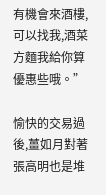有機會來酒樓,可以找我,酒菜方麵我給你算優惠些哦。”

愉快的交易過後,薑如月對著張高明也是堆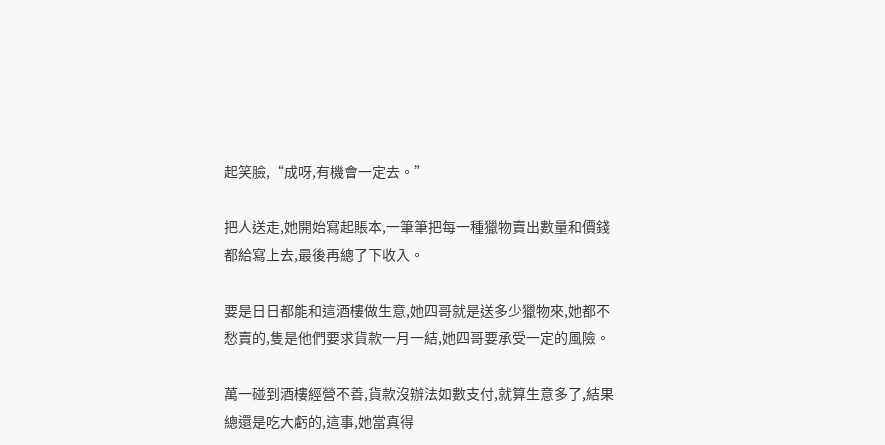起笑臉,“成呀,有機會一定去。”

把人送走,她開始寫起賬本,一筆筆把每一種獵物賣出數量和價錢都給寫上去,最後再總了下收入。

要是日日都能和這酒樓做生意,她四哥就是送多少獵物來,她都不愁賣的,隻是他們要求貨款一月一結,她四哥要承受一定的風險。

萬一碰到酒樓經營不善,貨款沒辦法如數支付,就算生意多了,結果總還是吃大虧的,這事,她當真得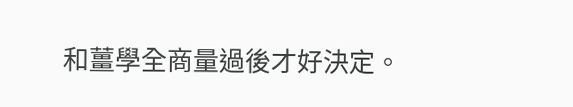和薑學全商量過後才好決定。